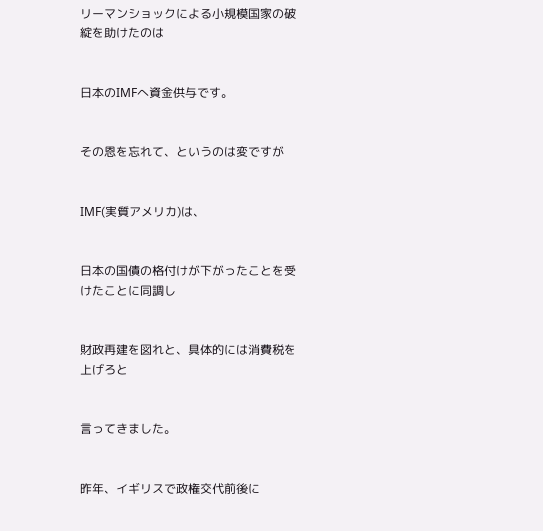リーマンショックによる小規模国家の破綻を助けたのは


日本のIMFへ資金供与です。


その恩を忘れて、というのは変ですが


IMF(実質アメリカ)は、


日本の国債の格付けが下がったことを受けたことに同調し


財政再建を図れと、具体的には消費税を上げろと


言ってきました。


昨年、イギリスで政権交代前後に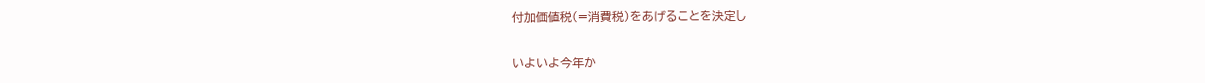付加価値税(=消費税)をあげることを決定し


いよいよ今年か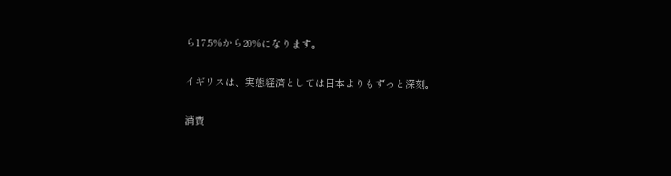ら17.5%から20%になります。


イギリスは、実態経済としては日本よりもずっと深刻。


消費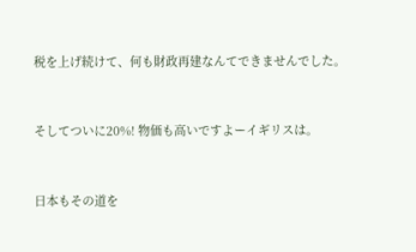税を上げ続けて、何も財政再建なんてできませんでした。


そしてついに20%! 物価も高いですよーイギリスは。


日本もその道を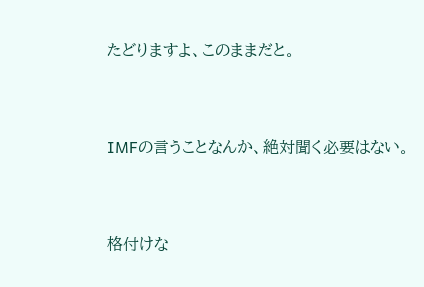たどりますよ、このままだと。


IMFの言うことなんか、絶対聞く必要はない。


格付けな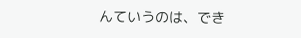んていうのは、でき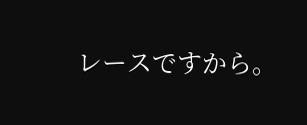レースですから。